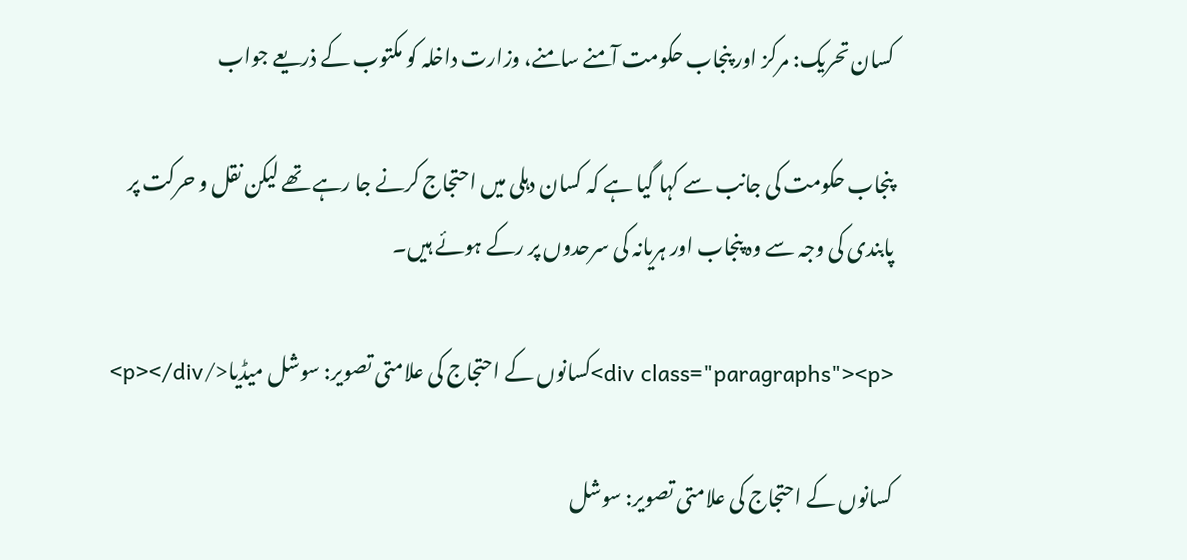کسان تحریک: مرکز اور پنجاب حکومت آمنے سامنے، وزارت داخلہ کو مکتوب کے ذریعے جواب

پنجاب حکومت کی جانب سے کہا گیا ہے کہ کسان دہلی میں احتجاج کرنے جا رہے تھے لیکن نقل و حرکت پر پابندی کی وجہ سے وہ پنجاب اور ہریانہ کی سرحدوں پر رکے ہوئے ہیں۔

<div class="paragraphs"><p>کسانوں کے احتجاج کی علامتی تصویر: سوشل میڈیا</p></div>

کسانوں کے احتجاج کی علامتی تصویر: سوشل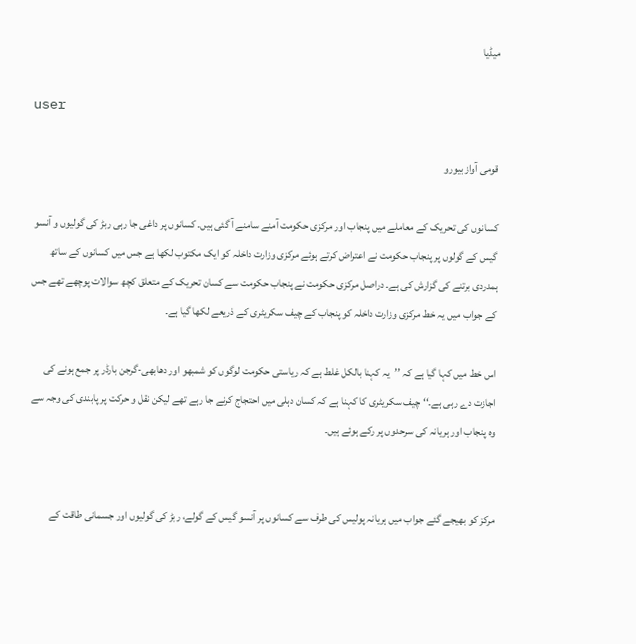میڈیا

user

قومی آواز بیورو

کسانوں کی تحریک کے معاملے میں پنجاب اور مرکزی حکومت آمنے سامنے آ گئی ہیں۔ کسانوں پر داغی جا رہی ربڑ کی گولیوں و آنسو گیس کے گولوں پر پنجاب حکومت نے اعتراض کرتے ہوئے مرکزی وزارت داخلہ کو ایک مکتوب لکھا ہے جس میں کسانوں کے ساتھ ہمدردی برتنے کی گزارش کی ہے۔ دراصل مرکزی حکومت نے پنجاب حکومت سے کسان تحریک کے متعلق کچھ سوالات پوچھے تھے جس کے جواب میں یہ خط مرکزی وزارت داخلہ کو پنجاب کے چیف سکریٹری کے ذریعے لکھا گیا ہے۔

اس خط میں کہا گیا ہے کہ ’’یہ کہنا بالکل غلط ہے کہ ریاستی حکومت لوگوں کو شمبھو اور دھابھی-گرجن بارڈر پر جمع ہونے کی اجازت دے رہی ہے۔‘‘ چیف سکریٹری کا کہنا ہے کہ کسان دہلی میں احتجاج کرنے جا رہے تھے لیکن نقل و حرکت پر پابندی کی وجہ سے وہ پنجاب اور ہریانہ کی سرحدوں پر رکے ہوئے ہیں۔


مرکز کو بھیجے گئے جواب میں ہریانہ پولیس کی طرف سے کسانوں پر آنسو گیس کے گولے، ربڑ کی گولیوں اور جسمانی طاقت کے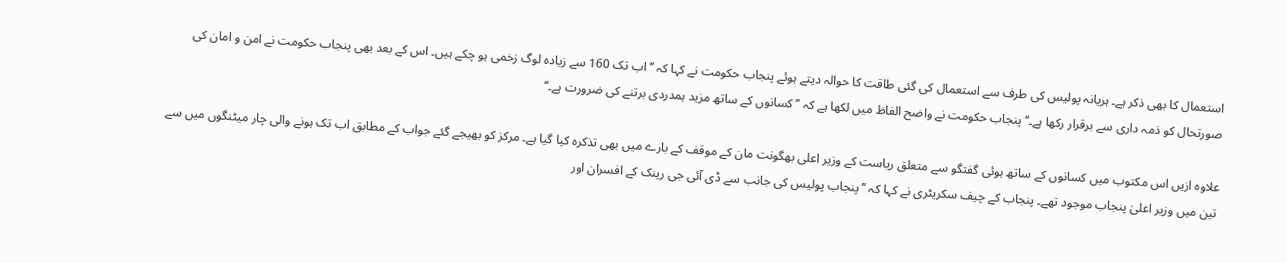استعمال کا بھی ذکر ہے۔ ہریانہ پولیس کی طرف سے استعمال کی گئی طاقت کا حوالہ دیتے ہوئے پنجاب حکومت نے کہا کہ ’’اب تک 160 سے زیادہ لوگ زخمی ہو چکے ہیں۔ اس کے بعد بھی پنجاب حکومت نے امن و امان کی صورتحال کو ذمہ داری سے برقرار رکھا ہے۔‘‘ پنجاب حکومت نے واضح الفاظ میں لکھا ہے کہ ’’کسانوں کے ساتھ مزید ہمدردی برتنے کی ضرورت ہے۔‘‘

علاوہ ازیں اس مکتوب میں کسانوں کے ساتھ ہوئی گفتگو سے متعلق ریاست کے وزیر اعلی بھگونت مان کے موقف کے بارے میں بھی تذکرہ کیا گیا ہے۔ مرکز کو بھیجے گئے جواب کے مطابق اب تک ہونے والی چار میٹنگوں میں سے تین میں وزیر اعلیٰ پنجاب موجود تھے۔ پنجاب کے چیف سکریٹری نے کہا کہ ’’پنجاب پولیس کی جانب سے ڈی آئی جی رینک کے افسران اور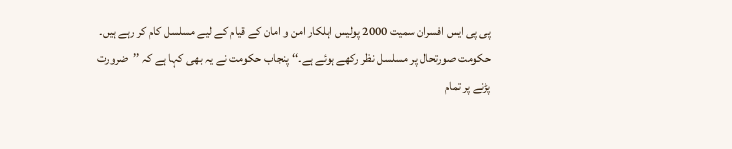پی پی ایس افسران سمیت 2000 پولیس اہلکار امن و امان کے قیام کے لیے مسلسل کام کر رہے ہیں۔ حکومت صورتحال پر مسلسل نظر رکھے ہوئے ہے۔‘‘ پنجاب حکومت نے یہ بھی کہا ہے کہ ’’ضرورت پڑنے پر تمام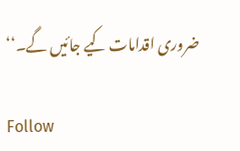ضروری اقدامات کیے جائیں گے۔‘‘

Follow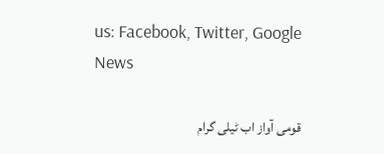us: Facebook, Twitter, Google News

قومی آواز اب ٹیلی گرام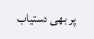پر بھی دستیاب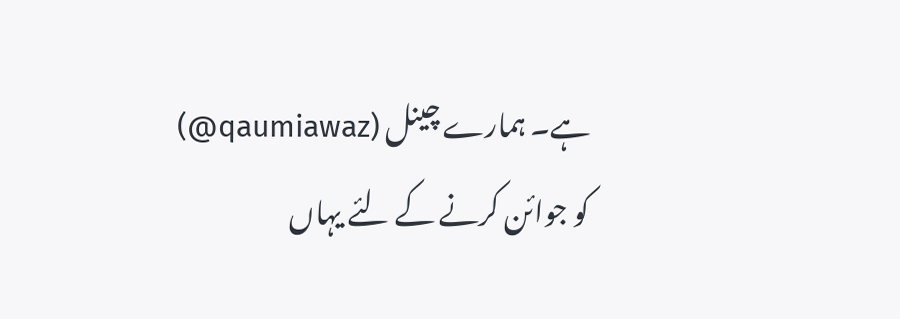ہے۔ ہمارے چینل (qaumiawaz@) کو جوائن کرنے کے لئے یہاں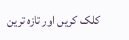کلک کریں اور تازہ ترین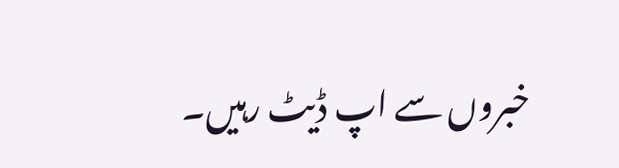خبروں سے اپ ڈیٹ رہیں۔